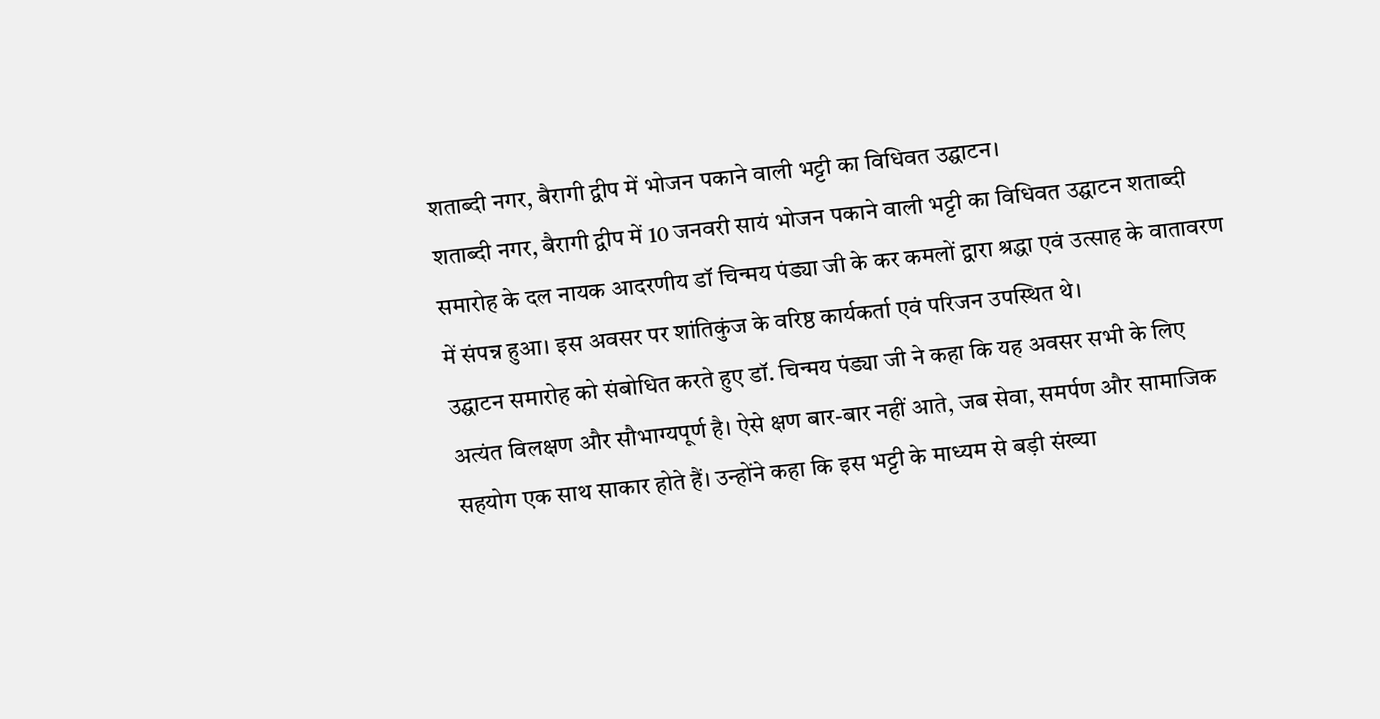शताब्दी नगर, बैरागी द्वीप में भोजन पकाने वाली भट्टी का विधिवत उद्घाटन।
शताब्दी नगर, बैरागी द्वीप में 10 जनवरी सायं भोजन पकाने वाली भट्टी का विधिवत उद्घाटन शताब्दी समारोह के दल नायक आदरणीय डॉ चिन्मय पंड्या जी के कर कमलों द्वारा श्रद्धा एवं उत्साह के वातावरण में संपन्न हुआ। इस अवसर पर शांतिकुंज के वरिष्ठ कार्यकर्ता एवं परिजन उपस्थित थे।
उद्घाटन समारोह को संबोधित करते हुए डॉ. चिन्मय पंड्या जी ने कहा कि यह अवसर सभी के लिए अत्यंत विलक्षण और सौभाग्यपूर्ण है। ऐसे क्षण बार-बार नहीं आते, जब सेवा, समर्पण और सामाजिक सहयोग एक साथ साकार होते हैं। उन्होंने कहा कि इस भट्टी के माध्यम से बड़ी संख्या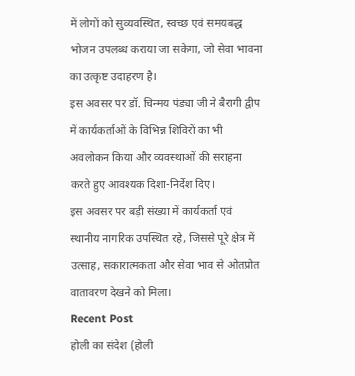में लोगों को सुव्यवस्थित, स्वच्छ एवं समयबद्ध भोजन उपलब्ध कराया जा सकेगा, जो सेवा भावना का उत्कृष्ट उदाहरण है।
इस अवसर पर डॉ. चिन्मय पंड्या जी ने बैरागी द्वीप में कार्यकर्ताओं के विभिन्न शिविरों का भी अवलोकन किया और व्यवस्थाओं की सराहना करते हुए आवश्यक दिशा-निर्देश दिए।
इस अवसर पर बड़ी संख्या में कार्यकर्ता एवं स्थानीय नागरिक उपस्थित रहे, जिससे पूरे क्षेत्र में उत्साह, सकारात्मकता और सेवा भाव से ओतप्रोत वातावरण देखने को मिला।
Recent Post
होली का संदेश (होली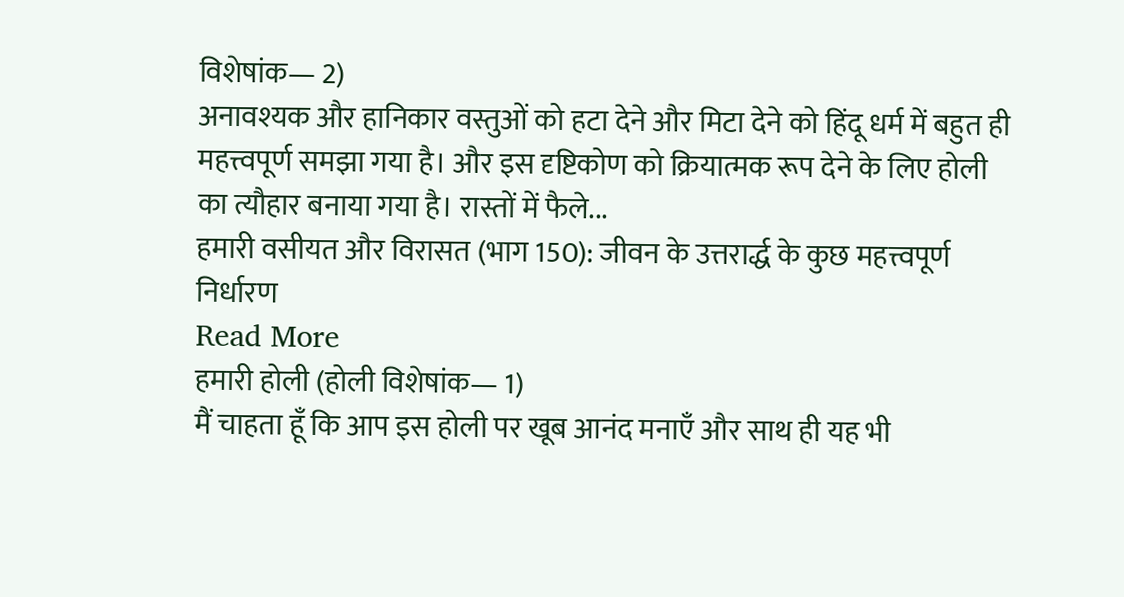विशेषांक— 2)
अनावश्यक और हानिकार वस्तुओं को हटा देने और मिटा देने को हिंदू धर्म में बहुत ही महत्त्वपूर्ण समझा गया है। और इस दृष्टिकोण को क्रियात्मक रूप देने के लिए होली का त्यौहार बनाया गया है। रास्तों में फैले...
हमारी वसीयत और विरासत (भाग 150): जीवन के उत्तरार्द्ध के कुछ महत्त्वपूर्ण निर्धारण
Read More
हमारी होली (होली विशेषांक— 1)
मैं चाहता हूँ कि आप इस होली पर खूब आनंद मनाएँ और साथ ही यह भी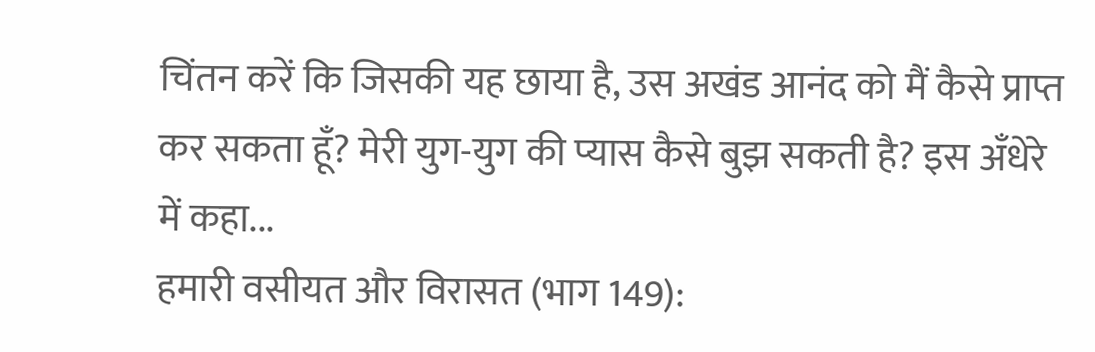चिंतन करें कि जिसकी यह छाया है, उस अखंड आनंद को मैं कैसे प्राप्त कर सकता हूँ? मेरी युग-युग की प्यास कैसे बुझ सकती है? इस अँधेरे में कहा...
हमारी वसीयत और विरासत (भाग 149):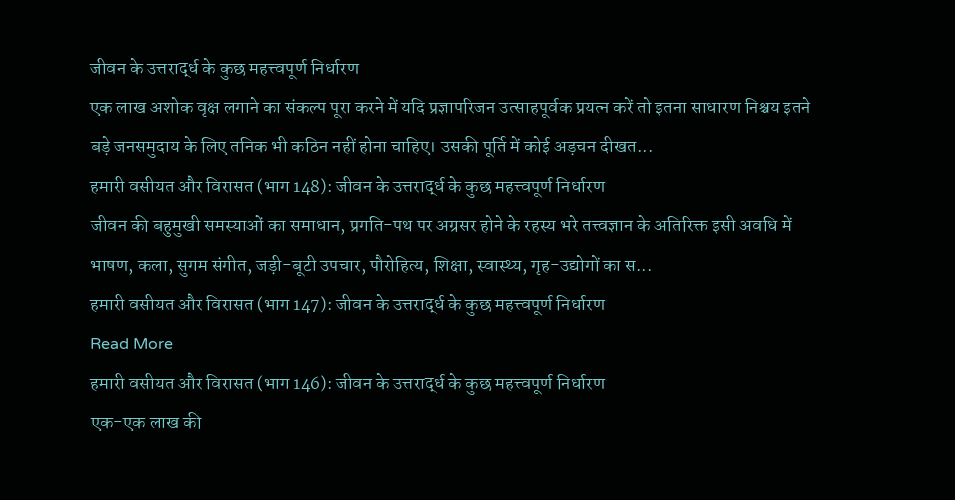जीवन के उत्तरार्द्ध के कुछ महत्त्वपूर्ण निर्धारण
एक लाख अशोक वृक्ष लगाने का संकल्प पूरा करने में यदि प्रज्ञापरिजन उत्साहपूर्वक प्रयत्न करें तो इतना साधारण निश्चय इतने बड़े जनसमुदाय के लिए तनिक भी कठिन नहीं होना चाहिए। उसकी पूर्ति में कोई अड़चन दीखत...
हमारी वसीयत और विरासत (भाग 148): जीवन के उत्तरार्द्ध के कुछ महत्त्वपूर्ण निर्धारण
जीवन की बहुमुखी समस्याओं का समाधान, प्रगति-पथ पर अग्रसर होने के रहस्य भरे तत्त्वज्ञान के अतिरिक्त इसी अवधि में भाषण, कला, सुगम संगीत, जड़ी-बूटी उपचार, पौरोहित्य, शिक्षा, स्वास्थ्य, गृह-उद्योगों का स...
हमारी वसीयत और विरासत (भाग 147): जीवन के उत्तरार्द्ध के कुछ महत्त्वपूर्ण निर्धारण
Read More
हमारी वसीयत और विरासत (भाग 146): जीवन के उत्तरार्द्ध के कुछ महत्त्वपूर्ण निर्धारण
एक-एक लाख की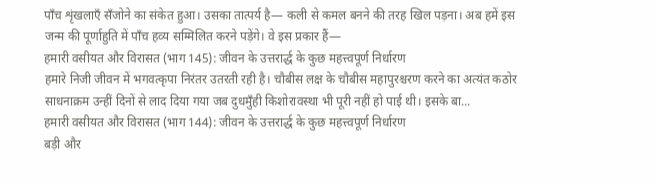पाँच शृंखलाएँ सँजोने का संकेत हुआ। उसका तात्पर्य है— कली से कमल बनने की तरह खिल पड़ना। अब हमें इस जन्म की पूर्णाहुति में पाँच हव्य सम्मिलित करने पड़ेंगे। वे इस प्रकार हैं—
हमारी वसीयत और विरासत (भाग 145): जीवन के उत्तरार्द्ध के कुछ महत्त्वपूर्ण निर्धारण
हमारे निजी जीवन में भगवत्कृपा निरंतर उतरती रही है। चौबीस लक्ष के चौबीस महापुरश्चरण करने का अत्यंत कठोर साधनाक्रम उन्हीं दिनों से लाद दिया गया जब दुधमुँही किशोरावस्था भी पूरी नहीं हो पाई थी। इसके बा...
हमारी वसीयत और विरासत (भाग 144): जीवन के उत्तरार्द्ध के कुछ महत्त्वपूर्ण निर्धारण
बड़ी और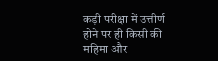कड़ी परीक्षा में उत्तीर्ण होने पर ही किसी की महिमा और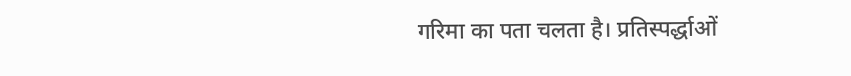गरिमा का पता चलता है। प्रतिस्पर्द्धाओं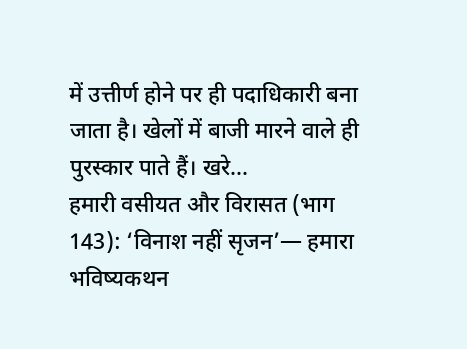में उत्तीर्ण होने पर ही पदाधिकारी बना जाता है। खेलों में बाजी मारने वाले ही पुरस्कार पाते हैं। खरे...
हमारी वसीयत और विरासत (भाग 143): ‘विनाश नहीं सृजन’— हमारा भविष्यकथन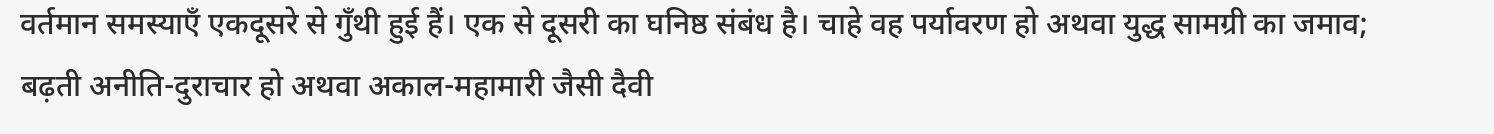वर्तमान समस्याएँ एकदूसरे से गुँथी हुई हैं। एक से दूसरी का घनिष्ठ संबंध है। चाहे वह पर्यावरण हो अथवा युद्ध सामग्री का जमाव; बढ़ती अनीति-दुराचार हो अथवा अकाल-महामारी जैसी दैवी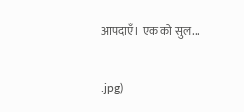आपदाएँ। एक को सुल...

.jpg)